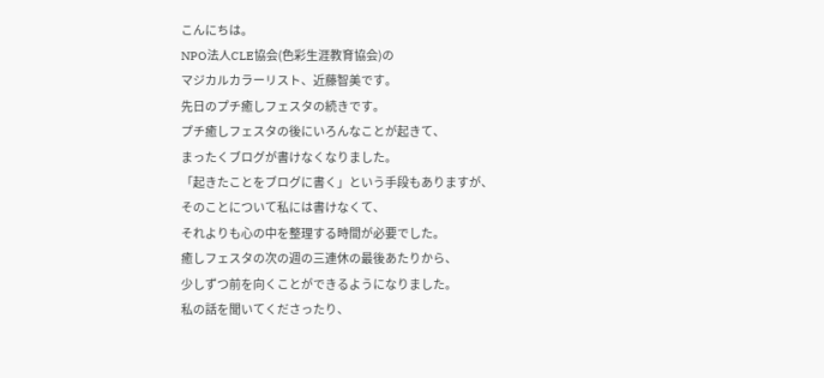こんにちは。
NPO法人CLE協会(色彩生涯教育協会)の
マジカルカラーリスト、近藤智美です。
先日のプチ癒しフェスタの続きです。
プチ癒しフェスタの後にいろんなことが起きて、
まったくブログが書けなくなりました。
「起きたことをブログに書く」という手段もありますが、
そのことについて私には書けなくて、
それよりも心の中を整理する時間が必要でした。
癒しフェスタの次の週の三連休の最後あたりから、
少しずつ前を向くことができるようになりました。
私の話を聞いてくださったり、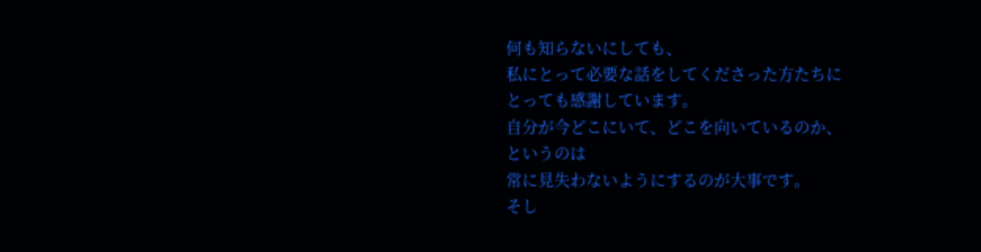何も知らないにしても、
私にとって必要な話をしてくださった方たちに
とっても感謝しています。
自分が今どこにいて、どこを向いているのか、
というのは
常に見失わないようにするのが大事です。
そし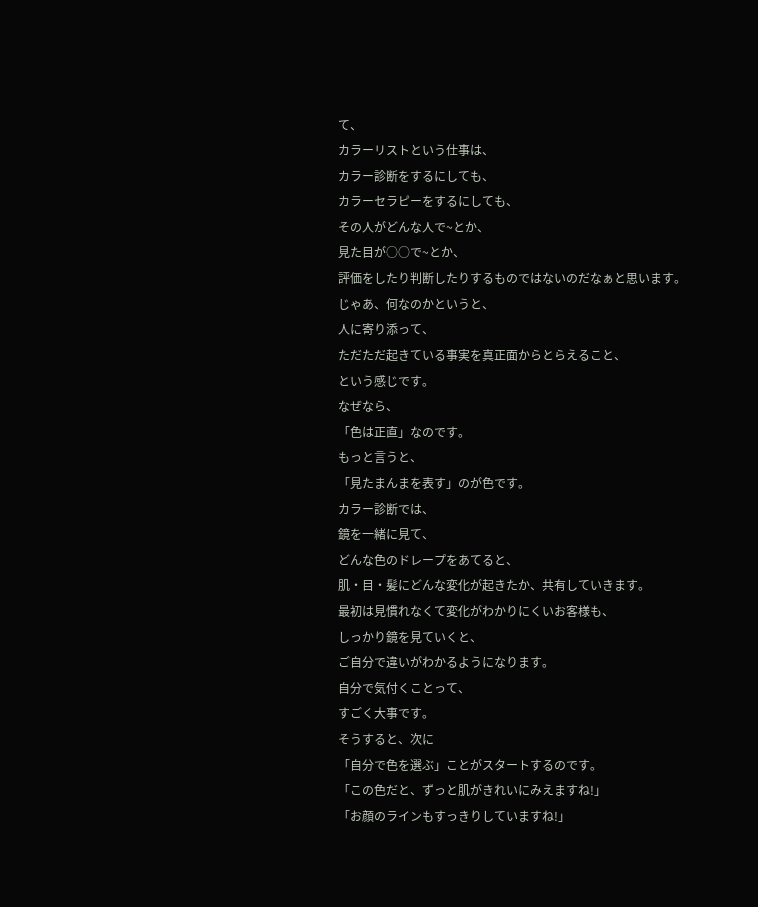て、
カラーリストという仕事は、
カラー診断をするにしても、
カラーセラピーをするにしても、
その人がどんな人で~とか、
見た目が○○で~とか、
評価をしたり判断したりするものではないのだなぁと思います。
じゃあ、何なのかというと、
人に寄り添って、
ただただ起きている事実を真正面からとらえること、
という感じです。
なぜなら、
「色は正直」なのです。
もっと言うと、
「見たまんまを表す」のが色です。
カラー診断では、
鏡を一緒に見て、
どんな色のドレープをあてると、
肌・目・髪にどんな変化が起きたか、共有していきます。
最初は見慣れなくて変化がわかりにくいお客様も、
しっかり鏡を見ていくと、
ご自分で違いがわかるようになります。
自分で気付くことって、
すごく大事です。
そうすると、次に
「自分で色を選ぶ」ことがスタートするのです。
「この色だと、ずっと肌がきれいにみえますね!」
「お顔のラインもすっきりしていますね!」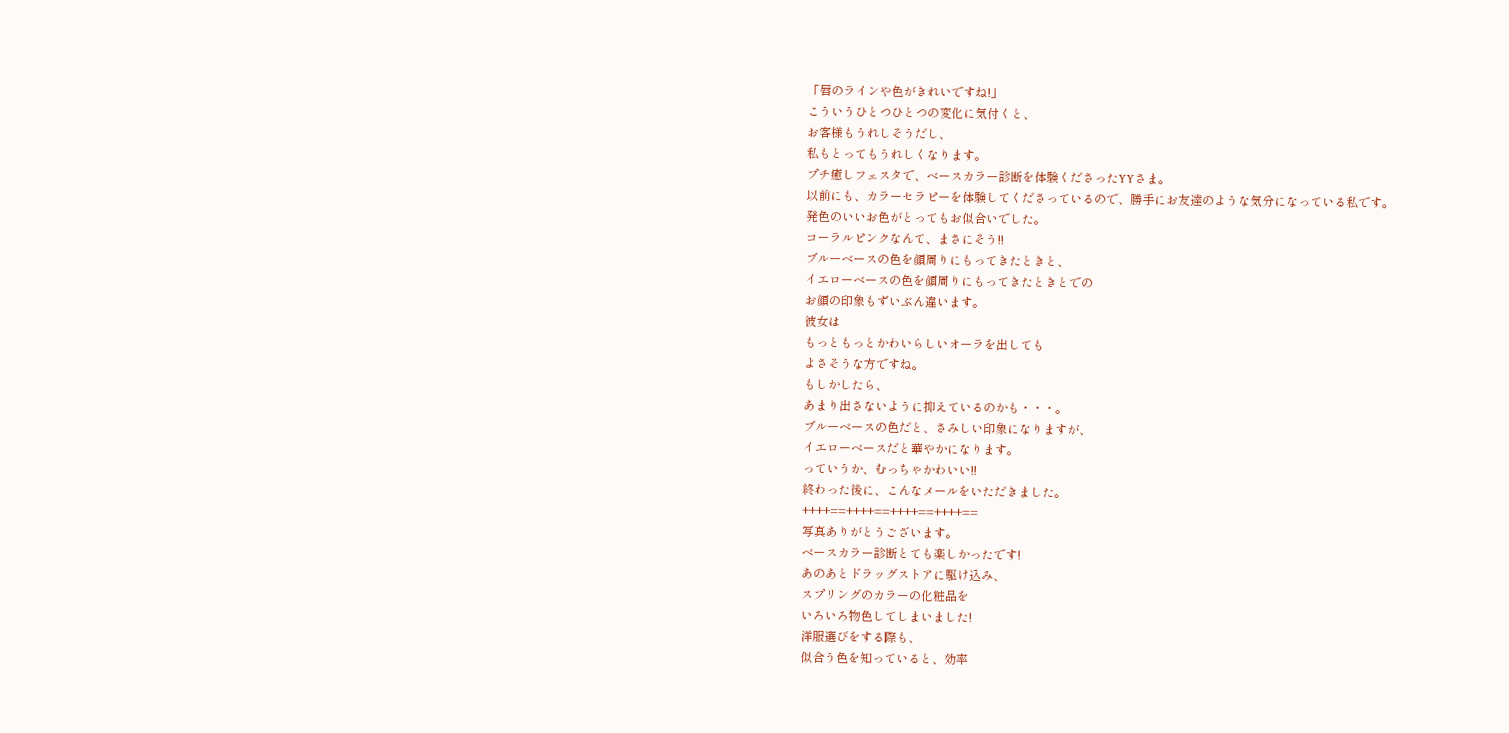「唇のラインや色がきれいですね!」
こういうひとつひとつの変化に気付くと、
お客様もうれしそうだし、
私もとってもうれしくなります。
プチ癒しフェスタで、ベースカラー診断を体験くださったYYさま。
以前にも、カラーセラピーを体験してくださっているので、勝手にお友達のような気分になっている私です。
発色のいいお色がとってもお似合いでした。
コーラルピンクなんて、まさにそう!!
ブルーベースの色を顔周りにもってきたときと、
イエローベースの色を顔周りにもってきたときとでの
お顔の印象もずいぶん違います。
彼女は
もっともっとかわいらしいオーラを出しても
よさそうな方ですね。
もしかしたら、
あまり出さないように抑えているのかも・・・。
ブルーベースの色だと、さみしい印象になりますが、
イエローベースだと華やかになります。
っていうか、むっちゃかわいい!!
終わった後に、こんなメールをいただきました。
++++==++++==++++==++++==
写真ありがとうございます。
ベースカラー診断とても楽しかったです!
あのあとドラッグストアに駆け込み、
スプリングのカラーの化粧品を
いろいろ物色してしまいました!
洋服選びをする際も、
似合う色を知っていると、効率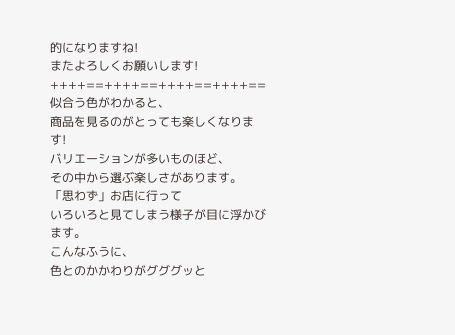的になりますね!
またよろしくお願いします!
++++==++++==++++==++++==
似合う色がわかると、
商品を見るのがとっても楽しくなります!
バリエーションが多いものほど、
その中から選ぶ楽しさがあります。
「思わず」お店に行って
いろいろと見てしまう様子が目に浮かびます。
こんなふうに、
色とのかかわりがグググッと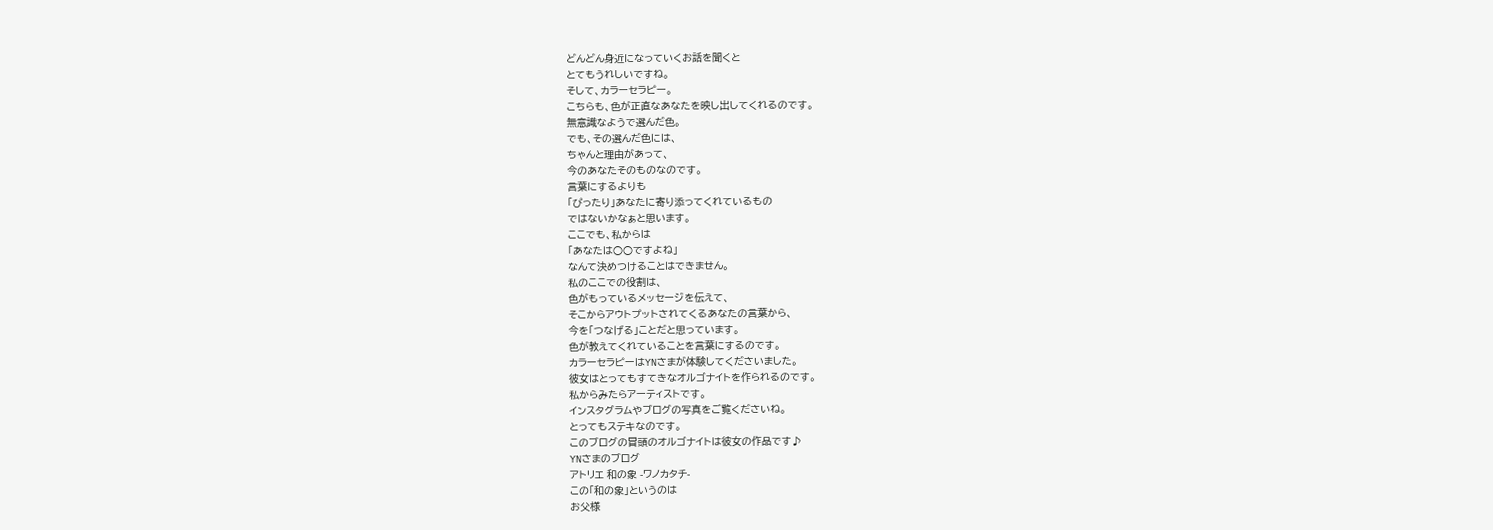どんどん身近になっていくお話を聞くと
とてもうれしいですね。
そして、カラーセラピー。
こちらも、色が正直なあなたを映し出してくれるのです。
無意識なようで選んだ色。
でも、その選んだ色には、
ちゃんと理由があって、
今のあなたそのものなのです。
言葉にするよりも
「ぴったり」あなたに寄り添ってくれているもの
ではないかなぁと思います。
ここでも、私からは
「あなたは○○ですよね」
なんて決めつけることはできません。
私のここでの役割は、
色がもっているメッセージを伝えて、
そこからアウトプットされてくるあなたの言葉から、
今を「つなげる」ことだと思っています。
色が教えてくれていることを言葉にするのです。
カラーセラピーはYNさまが体験してくださいました。
彼女はとってもすてきなオルゴナイトを作られるのです。
私からみたらアーティストです。
インスタグラムやブログの写真をご覧くださいね。
とってもステキなのです。
このブログの冒頭のオルゴナイトは彼女の作品です♪
YNさまのブログ
アトリエ 和の象 -ワノカタチ-
この「和の象」というのは
お父様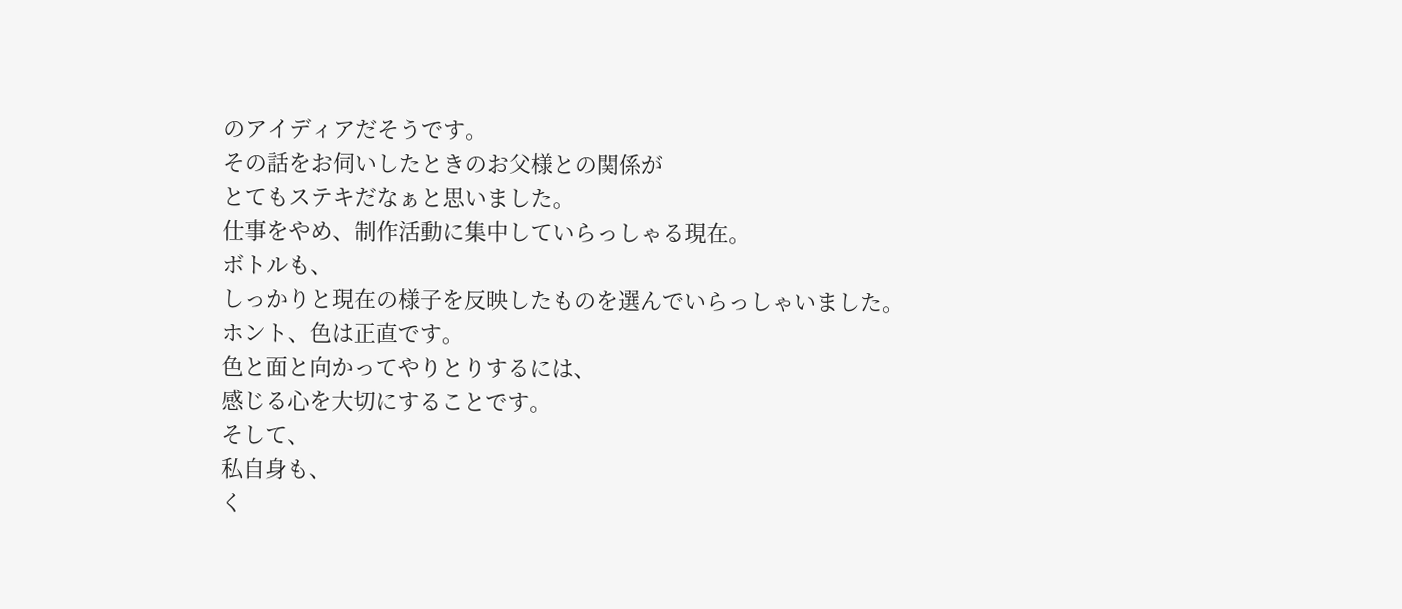のアイディアだそうです。
その話をお伺いしたときのお父様との関係が
とてもステキだなぁと思いました。
仕事をやめ、制作活動に集中していらっしゃる現在。
ボトルも、
しっかりと現在の様子を反映したものを選んでいらっしゃいました。
ホント、色は正直です。
色と面と向かってやりとりするには、
感じる心を大切にすることです。
そして、
私自身も、
く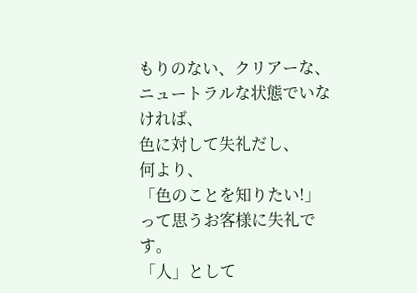もりのない、クリアーな、ニュートラルな状態でいなければ、
色に対して失礼だし、
何より、
「色のことを知りたい!」って思うお客様に失礼です。
「人」として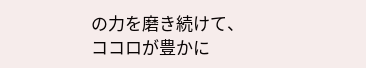の力を磨き続けて、
ココロが豊かに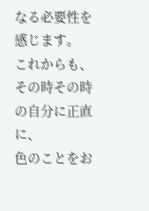なる必要性を感じます。
これからも、
その時その時の自分に正直に、
色のことをお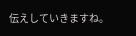伝えしていきますね。